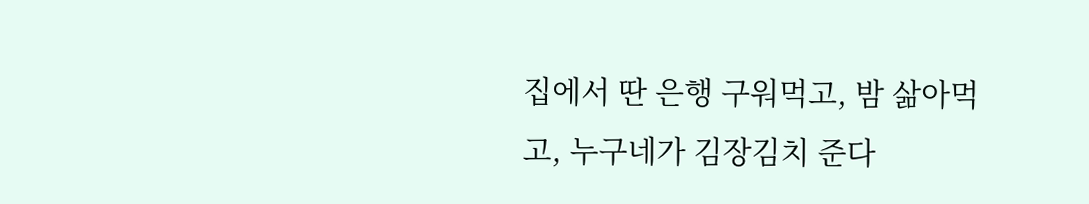집에서 딴 은행 구워먹고, 밤 삶아먹고, 누구네가 김장김치 준다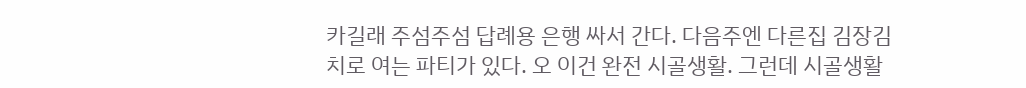카길래 주섬주섬 답례용 은행 싸서 간다. 다음주엔 다른집 김장김치로 여는 파티가 있다. 오 이건 완전 시골생활. 그런데 시골생활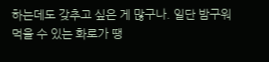하는데도 갖추고 싶은 게 많구나. 일단 밤구워먹을 수 있는 화로가 땡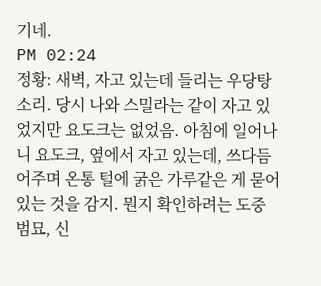기네.
PM 02:24
정황: 새벽, 자고 있는데 들리는 우당탕 소리. 당시 나와 스밀라는 같이 자고 있었지만 요도크는 없었음. 아침에 일어나니 요도크, 옆에서 자고 있는데, 쓰다듬어주며 온통 털에 굵은 가루같은 게 묻어있는 것을 감지. 뭔지 확인하려는 도중 범묘, 신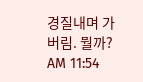경질내며 가버림. 뭘까?
AM 11:54